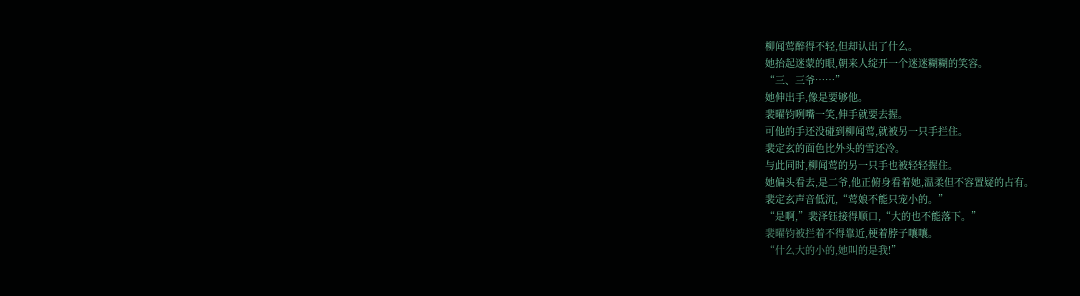柳闻莺醉得不轻,但却认出了什么。
她抬起迷蒙的眼,朝来人绽开一个迷迷糊糊的笑容。
“三、三爷……”
她伸出手,像是要够他。
裴曜钧咧嘴一笑,伸手就要去握。
可他的手还没碰到柳闻莺,就被另一只手拦住。
裴定玄的面色比外头的雪还冷。
与此同时,柳闻莺的另一只手也被轻轻握住。
她偏头看去,是二爷,他正俯身看着她,温柔但不容置疑的占有。
裴定玄声音低沉,“莺娘不能只宠小的。”
“是啊,”裴泽钰接得顺口,“大的也不能落下。”
裴曜钧被拦着不得靠近,梗着脖子嚷嚷。
“什么大的小的,她叫的是我!”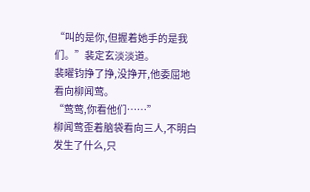“叫的是你,但握着她手的是我们。”裴定玄淡淡道。
裴曜钧挣了挣,没挣开,他委屈地看向柳闻莺。
“莺莺,你看他们……”
柳闻莺歪着脑袋看向三人,不明白发生了什么,只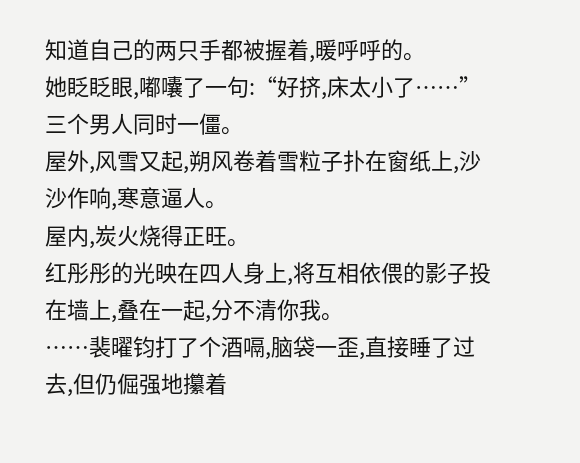知道自己的两只手都被握着,暖呼呼的。
她眨眨眼,嘟囔了一句:“好挤,床太小了……”
三个男人同时一僵。
屋外,风雪又起,朔风卷着雪粒子扑在窗纸上,沙沙作响,寒意逼人。
屋内,炭火烧得正旺。
红彤彤的光映在四人身上,将互相依偎的影子投在墙上,叠在一起,分不清你我。
……裴曜钧打了个酒嗝,脑袋一歪,直接睡了过去,但仍倔强地攥着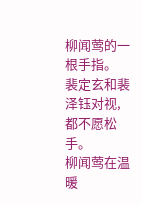柳闻莺的一根手指。
裴定玄和裴泽钰对视,都不愿松手。
柳闻莺在温暖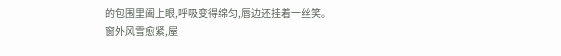的包围里阖上眼,呼吸变得绵匀,唇边还挂着一丝笑。
窗外风雪愈紧,屋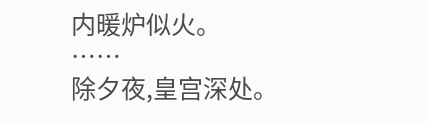内暖炉似火。
……
除夕夜,皇宫深处。